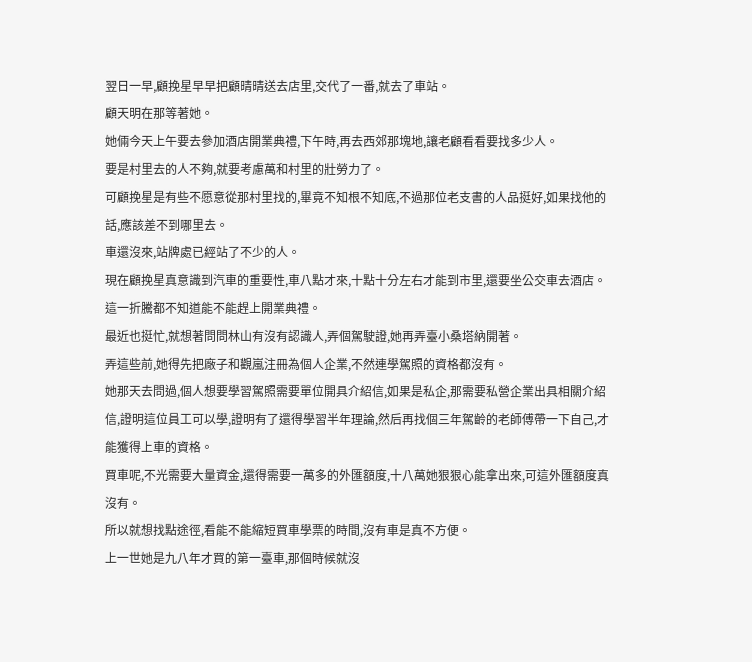翌日一早,顧挽星早早把顧晴晴送去店里,交代了一番,就去了車站。
顧天明在那等著她。
她倆今天上午要去參加酒店開業典禮,下午時,再去西郊那塊地,讓老顧看看要找多少人。
要是村里去的人不夠,就要考慮萬和村里的壯勞力了。
可顧挽星是有些不愿意從那村里找的,畢竟不知根不知底,不過那位老支書的人品挺好,如果找他的話,應該差不到哪里去。
車還沒來,站牌處已經站了不少的人。
現在顧挽星真意識到汽車的重要性,車八點才來,十點十分左右才能到市里,還要坐公交車去酒店。
這一折騰都不知道能不能趕上開業典禮。
最近也挺忙,就想著問問林山有沒有認識人,弄個駕駛證,她再弄臺小桑塔納開著。
弄這些前,她得先把廠子和觀嵐注冊為個人企業,不然連學駕照的資格都沒有。
她那天去問過,個人想要學習駕照需要單位開具介紹信,如果是私企,那需要私營企業出具相關介紹信,證明這位員工可以學,證明有了還得學習半年理論,然后再找個三年駕齡的老師傅帶一下自己,才能獲得上車的資格。
買車呢,不光需要大量資金,還得需要一萬多的外匯額度,十八萬她狠狠心能拿出來,可這外匯額度真沒有。
所以就想找點途徑,看能不能縮短買車學票的時間,沒有車是真不方便。
上一世她是九八年才買的第一臺車,那個時候就沒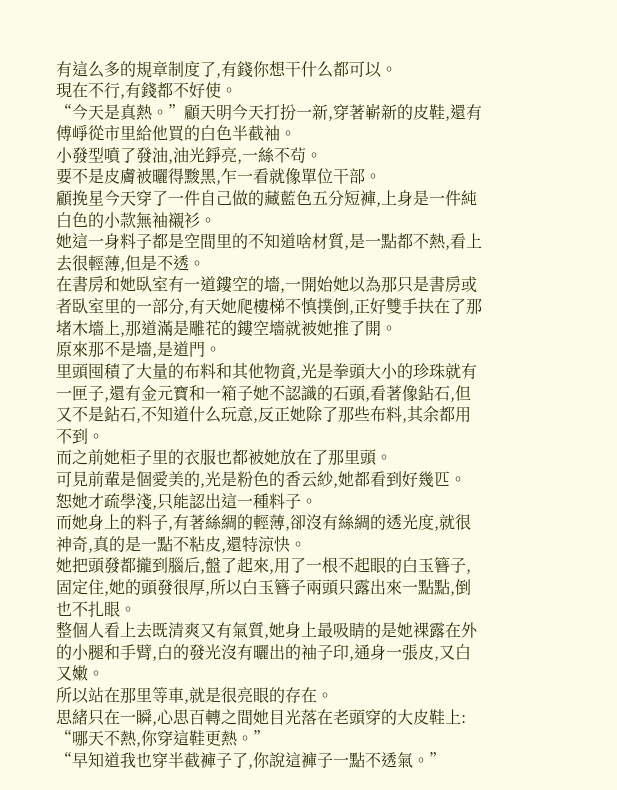有這么多的規章制度了,有錢你想干什么都可以。
現在不行,有錢都不好使。
“今天是真熱。”顧天明今天打扮一新,穿著嶄新的皮鞋,還有傅崢從市里給他買的白色半截袖。
小發型噴了發油,油光錚亮,一絲不茍。
要不是皮膚被曬得黢黑,乍一看就像單位干部。
顧挽星今天穿了一件自己做的藏藍色五分短褲,上身是一件純白色的小款無袖襯衫。
她這一身料子都是空間里的不知道啥材質,是一點都不熱,看上去很輕薄,但是不透。
在書房和她臥室有一道鏤空的墻,一開始她以為那只是書房或者臥室里的一部分,有天她爬樓梯不慎撲倒,正好雙手扶在了那堵木墻上,那道滿是雕花的鏤空墻就被她推了開。
原來那不是墻,是道門。
里頭囤積了大量的布料和其他物資,光是拳頭大小的珍珠就有一匣子,還有金元寶和一箱子她不認識的石頭,看著像鉆石,但又不是鉆石,不知道什么玩意,反正她除了那些布料,其余都用不到。
而之前她柜子里的衣服也都被她放在了那里頭。
可見前輩是個愛美的,光是粉色的香云紗,她都看到好幾匹。
恕她才疏學淺,只能認出這一種料子。
而她身上的料子,有著絲綢的輕薄,卻沒有絲綢的透光度,就很神奇,真的是一點不粘皮,還特涼快。
她把頭發都攏到腦后,盤了起來,用了一根不起眼的白玉簪子,固定住,她的頭發很厚,所以白玉簪子兩頭只露出來一點點,倒也不扎眼。
整個人看上去既清爽又有氣質,她身上最吸睛的是她裸露在外的小腿和手臂,白的發光沒有曬出的袖子印,通身一張皮,又白又嫩。
所以站在那里等車,就是很亮眼的存在。
思緒只在一瞬,心思百轉之間她目光落在老頭穿的大皮鞋上:
“哪天不熱,你穿這鞋更熱。”
“早知道我也穿半截褲子了,你說這褲子一點不透氣。”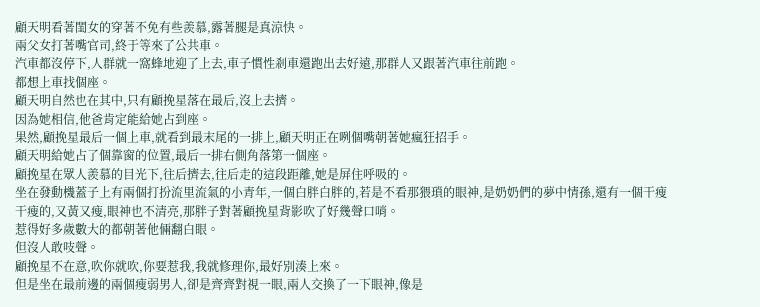顧天明看著閨女的穿著不免有些羨慕,露著腿是真涼快。
兩父女打著嘴官司,終于等來了公共車。
汽車都沒停下,人群就一窩蜂地迎了上去,車子慣性剎車還跑出去好遠,那群人又跟著汽車往前跑。
都想上車找個座。
顧天明自然也在其中,只有顧挽星落在最后,沒上去擠。
因為她相信,他爸肯定能給她占到座。
果然,顧挽星最后一個上車,就看到最末尾的一排上,顧天明正在咧個嘴朝著她瘋狂招手。
顧天明給她占了個靠窗的位置,最后一排右側角落第一個座。
顧挽星在眾人羨慕的目光下,往后擠去,往后走的這段距離,她是屏住呼吸的。
坐在發動機蓋子上有兩個打扮流里流氣的小青年,一個白胖白胖的,若是不看那猥瑣的眼神,是奶奶們的夢中情孫,還有一個干瘦干瘦的,又黃又瘦,眼神也不清亮,那胖子對著顧挽星背影吹了好幾聲口哨。
惹得好多歲數大的都朝著他倆翻白眼。
但沒人敢吱聲。
顧挽星不在意,吹你就吹,你要惹我,我就修理你,最好別湊上來。
但是坐在最前邊的兩個瘦弱男人,卻是齊齊對視一眼,兩人交換了一下眼神,像是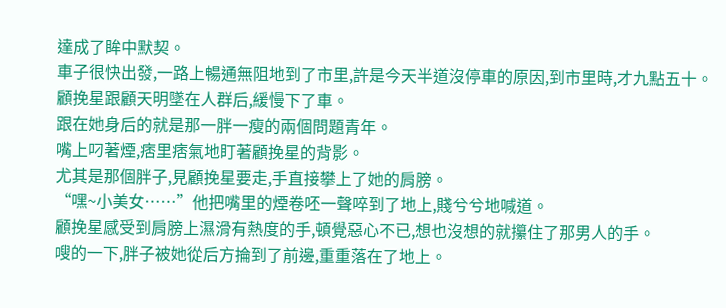達成了眸中默契。
車子很快出發,一路上暢通無阻地到了市里,許是今天半道沒停車的原因,到市里時,才九點五十。
顧挽星跟顧天明墜在人群后,緩慢下了車。
跟在她身后的就是那一胖一瘦的兩個問題青年。
嘴上叼著煙,痞里痞氣地盯著顧挽星的背影。
尤其是那個胖子,見顧挽星要走,手直接攀上了她的肩膀。
“嘿~小美女……”他把嘴里的煙卷呸一聲啐到了地上,賤兮兮地喊道。
顧挽星感受到肩膀上濕滑有熱度的手,頓覺惡心不已,想也沒想的就攥住了那男人的手。
嗖的一下,胖子被她從后方掄到了前邊,重重落在了地上。